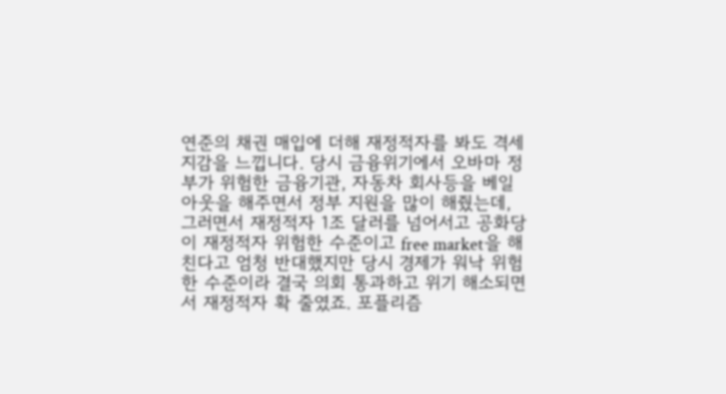연준의 채권 매입에 더해 재정적자를 봐도 격세지감을 느낍니다. 당시 금융위기에서 오바마 정부가 위험한 금융기관, 자동차 회사등을 베일아웃을 해주면서 정부 지원을 많이 해줬는데, 그러면서 재정적자 1조 달러를 넘어서고 공화당이 재정적자 위험한 수준이고 free market을 해친다고 엄청 반대했지만 당시 경제가 워낙 위험한 수준이라 결국 의회 통과하고 위기 해소되면서 재정적자 확 줄였죠. 포플리즘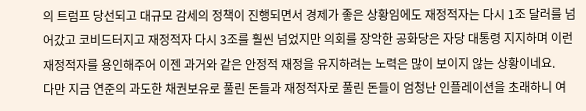의 트럼프 당선되고 대규모 감세의 정책이 진행되면서 경제가 좋은 상황임에도 재정적자는 다시 1조 달러를 넘어갔고 코비드터지고 재정적자 다시 3조를 훨씬 넘었지만 의회를 장악한 공화당은 자당 대통령 지지하며 이런 재정적자를 용인해주어 이젠 과거와 같은 안정적 재정을 유지하려는 노력은 많이 보이지 않는 상황이네요.
다만 지금 연준의 과도한 채권보유로 풀린 돈들과 재정적자로 풀린 돈들이 엄청난 인플레이션을 초래하니 여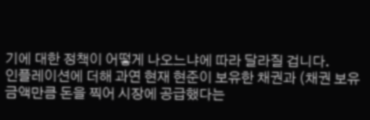기에 대한 정책이 어떻게 나오느냐에 따라 달라질 겁니다.
인플레이션에 더해 과연 현재 현준이 보유한 채권과 (채권 보유금액만큼 돈을 찍어 시장에 공급했다는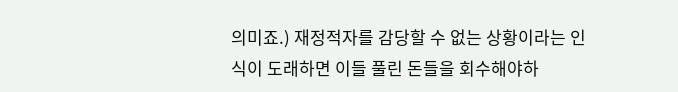의미죠.) 재정적자를 감당할 수 없는 상황이라는 인식이 도래하면 이들 풀린 돈들을 회수해야하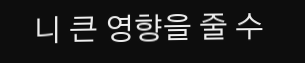니 큰 영향을 줄 수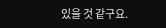있을 것 같구요.